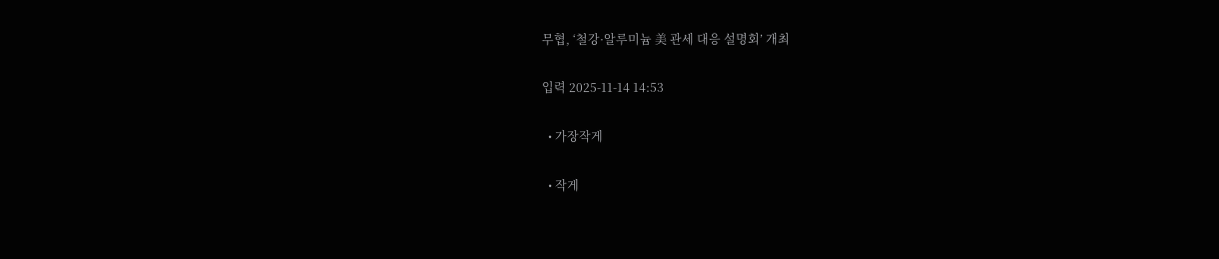무협, ‘철강·알루미늄 美 관세 대응 설명회’ 개최

입력 2025-11-14 14:53

  • 가장작게

  • 작게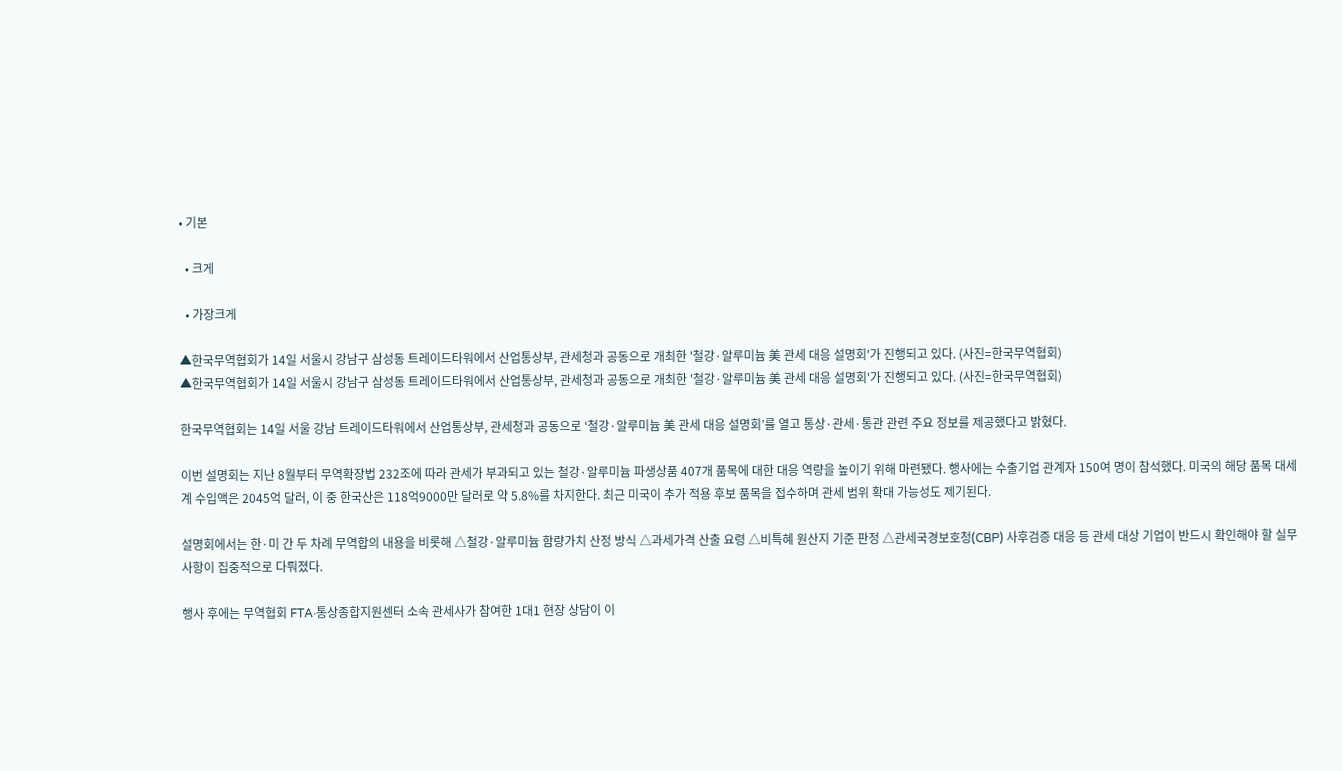• 기본

  • 크게

  • 가장크게

▲한국무역협회가 14일 서울시 강남구 삼성동 트레이드타워에서 산업통상부, 관세청과 공동으로 개최한 '철강·알루미늄 美 관세 대응 설명회'가 진행되고 있다. (사진=한국무역협회)
▲한국무역협회가 14일 서울시 강남구 삼성동 트레이드타워에서 산업통상부, 관세청과 공동으로 개최한 '철강·알루미늄 美 관세 대응 설명회'가 진행되고 있다. (사진=한국무역협회)

한국무역협회는 14일 서울 강남 트레이드타워에서 산업통상부, 관세청과 공동으로 ‘철강·알루미늄 美 관세 대응 설명회’를 열고 통상·관세·통관 관련 주요 정보를 제공했다고 밝혔다.

이번 설명회는 지난 8월부터 무역확장법 232조에 따라 관세가 부과되고 있는 철강·알루미늄 파생상품 407개 품목에 대한 대응 역량을 높이기 위해 마련됐다. 행사에는 수출기업 관계자 150여 명이 참석했다. 미국의 해당 품목 대세계 수입액은 2045억 달러, 이 중 한국산은 118억9000만 달러로 약 5.8%를 차지한다. 최근 미국이 추가 적용 후보 품목을 접수하며 관세 범위 확대 가능성도 제기된다.

설명회에서는 한·미 간 두 차례 무역합의 내용을 비롯해 △철강·알루미늄 함량가치 산정 방식 △과세가격 산출 요령 △비특혜 원산지 기준 판정 △관세국경보호청(CBP) 사후검증 대응 등 관세 대상 기업이 반드시 확인해야 할 실무사항이 집중적으로 다뤄졌다.

행사 후에는 무역협회 FTA·통상종합지원센터 소속 관세사가 참여한 1대1 현장 상담이 이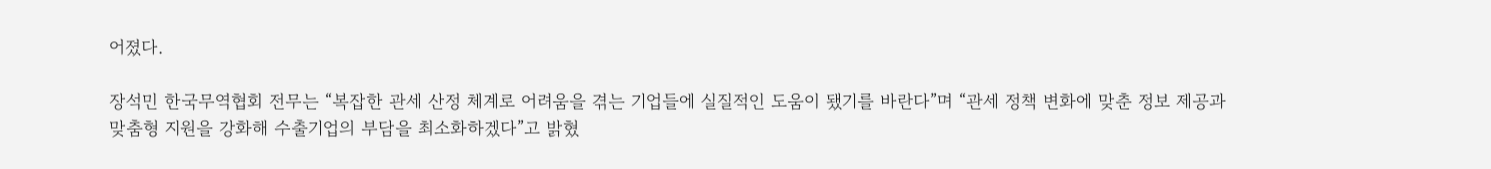어졌다.

장석민 한국무역협회 전무는 “복잡한 관세 산정 체계로 어려움을 겪는 기업들에 실질적인 도움이 됐기를 바란다”며 “관세 정책 변화에 맞춘 정보 제공과 맞춤형 지원을 강화해 수출기업의 부담을 최소화하겠다”고 밝혔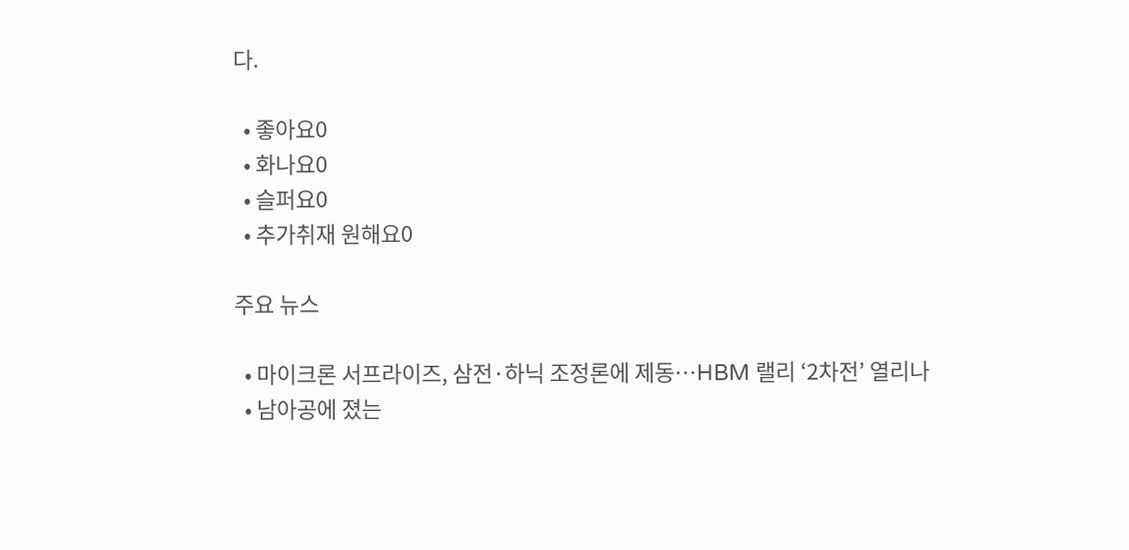다.

  • 좋아요0
  • 화나요0
  • 슬퍼요0
  • 추가취재 원해요0

주요 뉴스

  • 마이크론 서프라이즈, 삼전·하닉 조정론에 제동…HBM 랠리 ‘2차전’ 열리나
  • 남아공에 졌는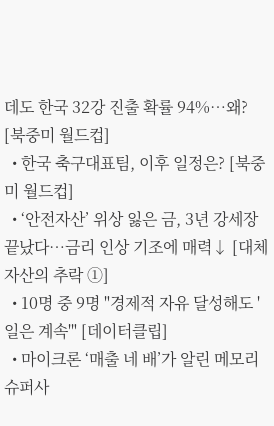데도 한국 32강 진출 확률 94%⋯왜? [북중미 월드컵]
  • 한국 축구대표팀, 이후 일정은? [북중미 월드컵]
  • ‘안전자산’ 위상 잃은 금, 3년 강세장 끝났다…금리 인상 기조에 매력↓ [대체자산의 추락 ①]
  • 10명 중 9명 "경제적 자유 달성해도 '일은 계속'" [데이터클립]
  • 마이크론 ‘매출 네 배’가 알린 메모리 슈퍼사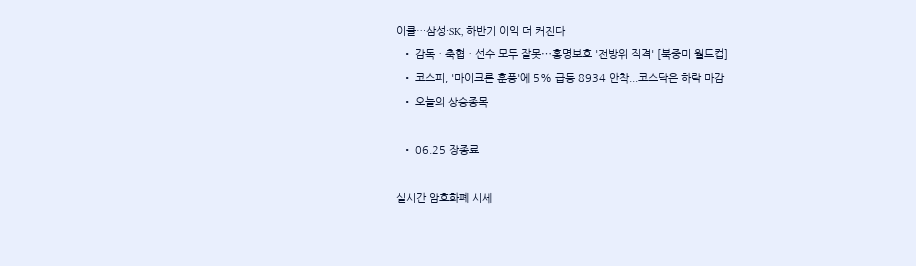이클…삼성·SK, 하반기 이익 더 커진다
  • 감독ㆍ축협ㆍ선수 모두 잘못⋯홍명보호 '전방위 직격' [북중미 월드컵]
  • 코스피, '마이크론 훈풍'에 5% 급등 8934 안착...코스닥은 하락 마감
  • 오늘의 상승종목

  • 06.25 장종료

실시간 암호화폐 시세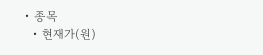• 종목
  • 현재가(원)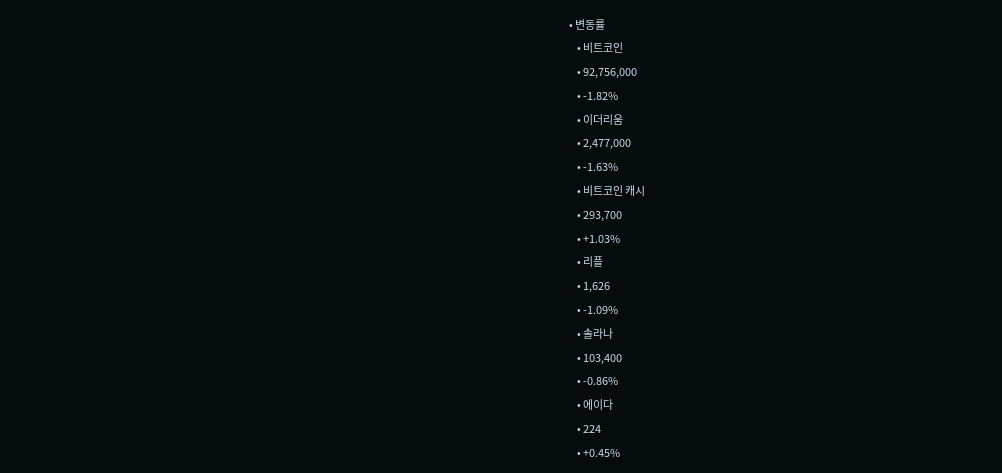• 변동률
    • 비트코인
    • 92,756,000
    • -1.82%
    • 이더리움
    • 2,477,000
    • -1.63%
    • 비트코인 캐시
    • 293,700
    • +1.03%
    • 리플
    • 1,626
    • -1.09%
    • 솔라나
    • 103,400
    • -0.86%
    • 에이다
    • 224
    • +0.45%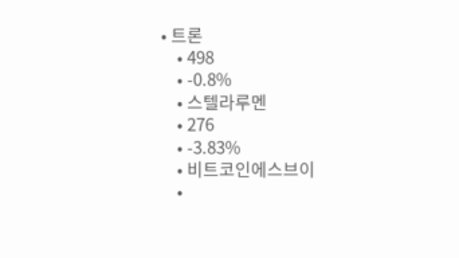• 트론
    • 498
    • -0.8%
    • 스텔라루멘
    • 276
    • -3.83%
    • 비트코인에스브이
    •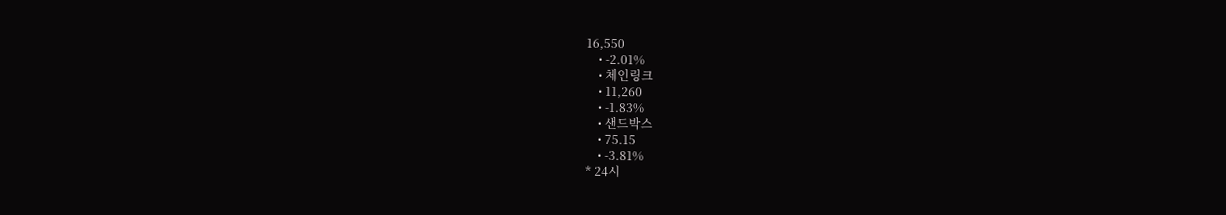16,550
    • -2.01%
    • 체인링크
    • 11,260
    • -1.83%
    • 샌드박스
    • 75.15
    • -3.81%
* 24시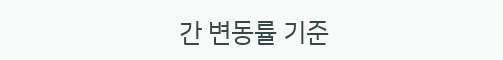간 변동률 기준